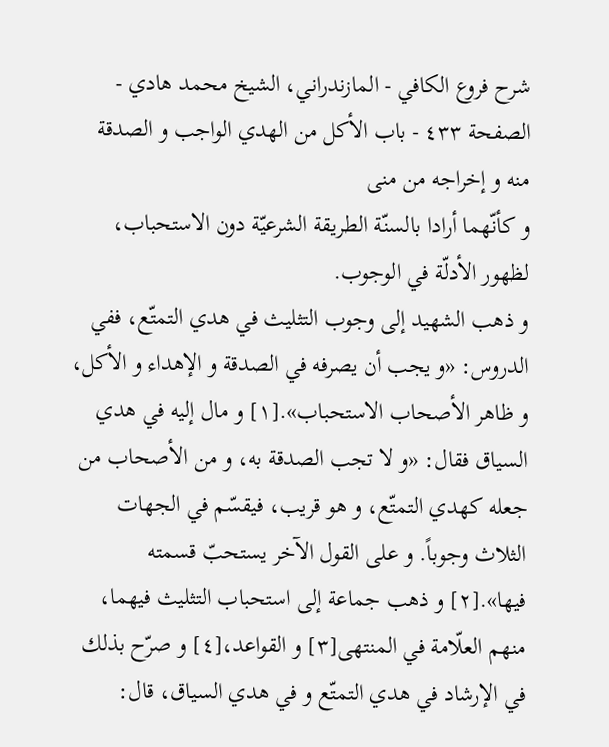شرح فروع الكافي - المازندراني، الشيخ محمد هادي - الصفحة ٤٣٣ - باب الأكل من الهدي الواجب و الصدقة منه و إخراجه من منى
و كأنّهما أرادا بالسنّة الطريقة الشرعيّة دون الاستحباب، لظهور الأدلّة في الوجوب.
و ذهب الشهيد إلى وجوب التثليث في هدي التمتّع، ففي الدروس: «و يجب أن يصرفه في الصدقة و الإهداء و الأكل، و ظاهر الأصحاب الاستحباب».[١] و مال إليه في هدي السياق فقال: «و لا تجب الصدقة به، و من الأصحاب من جعله كهدي التمتّع، و هو قريب، فيقسّم في الجهات الثلاث وجوباً. و على القول الآخر يستحبّ قسمته فيها».[٢] و ذهب جماعة إلى استحباب التثليث فيهما، منهم العلّامة في المنتهى[٣] و القواعد،[٤] و صرّح بذلك في الإرشاد في هدي التمتّع و في هدي السياق، قال: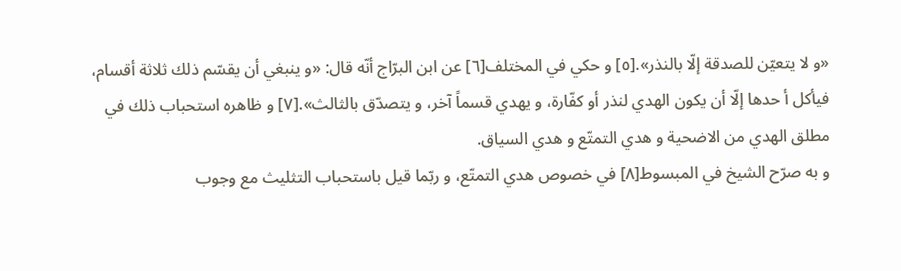«و لا يتعيّن للصدقة إلّا بالنذر».[٥] و حكي في المختلف[٦] عن ابن البرّاج أنّه قال: «و ينبغي أن يقسّم ذلك ثلاثة أقسام، فيأكل أ حدها إلّا أن يكون الهدي لنذر أو كفّارة، و يهدي قسماً آخر، و يتصدّق بالثالث».[٧] و ظاهره استحباب ذلك في مطلق الهدي من الاضحية و هدي التمتّع و هدي السياق.
و به صرّح الشيخ في المبسوط[٨] في خصوص هدي التمتّع، و ربّما قيل باستحباب التثليث مع وجوب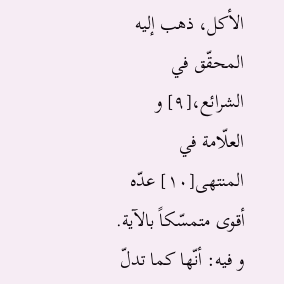الأكل، ذهب إليه المحقّق في الشرائع،[٩] و العلّامة في المنتهى[١٠] عدّه أقوى متمسّكاً بالآية.
و فيه: أنّها كما تدلّ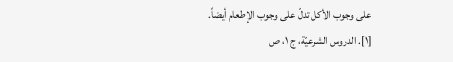على وجوب الأكل تدلّ على وجوب الإطعام أيضاً.
[١]. الدروس الشرعيّة، ج ١، ص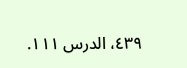٤٣٩، الدرس ١١١.